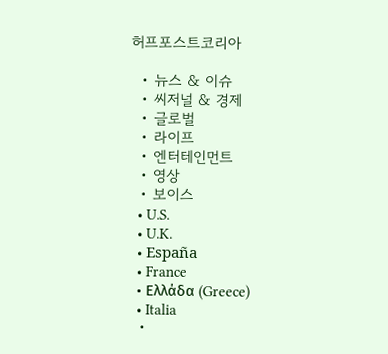허프포스트코리아

  • 뉴스 & 이슈
  • 씨저널 & 경제
  • 글로벌
  • 라이프
  • 엔터테인먼트
  • 영상
  • 보이스
  • U.S.
  • U.K.
  • España
  • France
  • Ελλάδα (Greece)
  • Italia
  •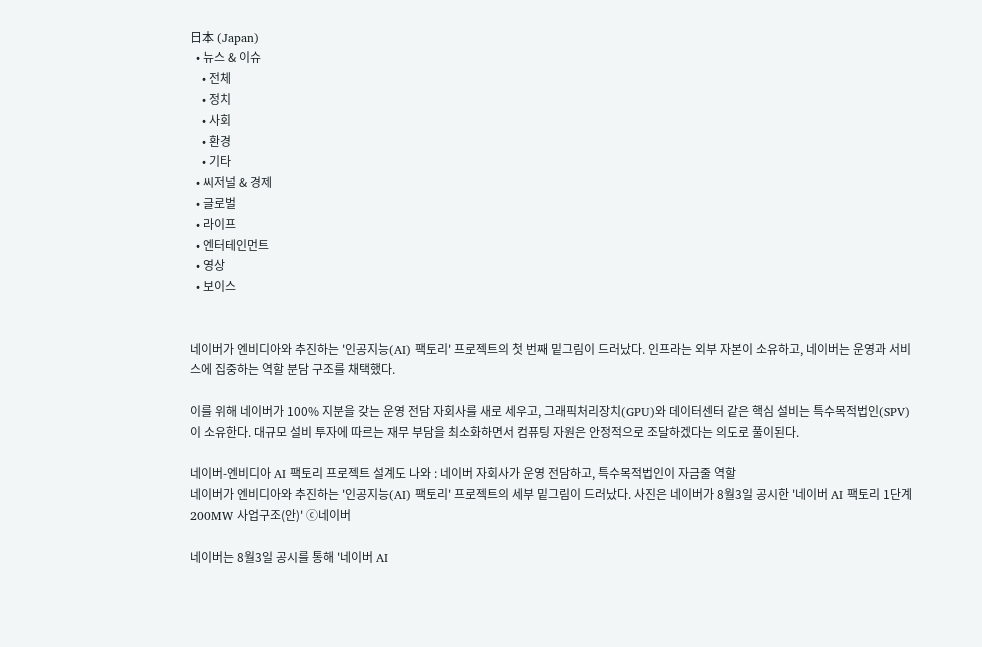日本 (Japan)
  • 뉴스 & 이슈
    • 전체
    • 정치
    • 사회
    • 환경
    • 기타
  • 씨저널 & 경제
  • 글로벌
  • 라이프
  • 엔터테인먼트
  • 영상
  • 보이스


네이버가 엔비디아와 추진하는 '인공지능(AI) 팩토리' 프로젝트의 첫 번째 밑그림이 드러났다. 인프라는 외부 자본이 소유하고, 네이버는 운영과 서비스에 집중하는 역할 분담 구조를 채택했다.

이를 위해 네이버가 100% 지분을 갖는 운영 전담 자회사를 새로 세우고, 그래픽처리장치(GPU)와 데이터센터 같은 핵심 설비는 특수목적법인(SPV)이 소유한다. 대규모 설비 투자에 따르는 재무 부담을 최소화하면서 컴퓨팅 자원은 안정적으로 조달하겠다는 의도로 풀이된다.

네이버-엔비디아 AI 팩토리 프로젝트 설계도 나와 : 네이버 자회사가 운영 전담하고, 특수목적법인이 자금줄 역할
네이버가 엔비디아와 추진하는 '인공지능(AI) 팩토리' 프로젝트의 세부 밑그림이 드러났다. 사진은 네이버가 8월3일 공시한 '네이버 AI 팩토리 1단계 200MW 사업구조(안)' ⓒ네이버

네이버는 8월3일 공시를 통해 '네이버 AI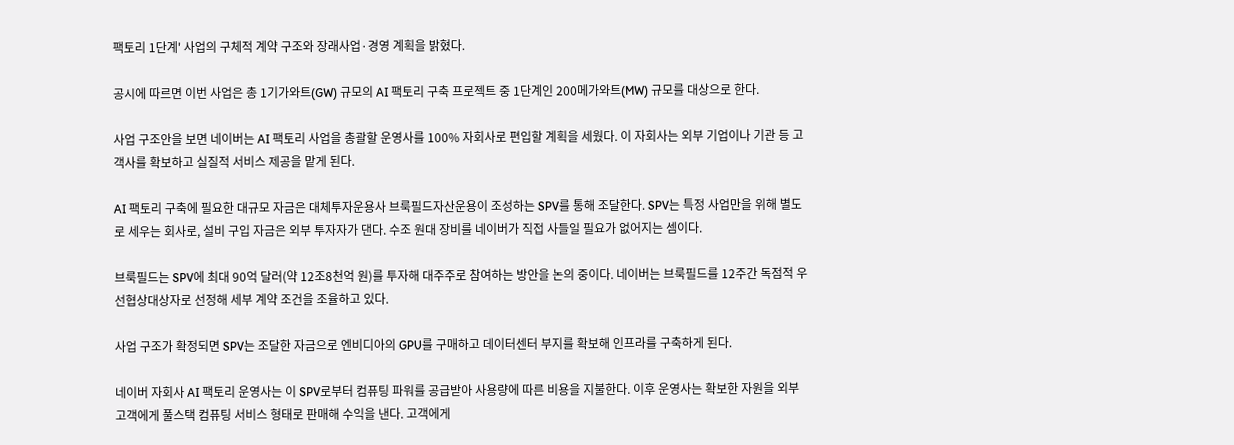팩토리 1단계' 사업의 구체적 계약 구조와 장래사업·경영 계획을 밝혔다.

공시에 따르면 이번 사업은 총 1기가와트(GW) 규모의 AI 팩토리 구축 프로젝트 중 1단계인 200메가와트(MW) 규모를 대상으로 한다.

사업 구조안을 보면 네이버는 AI 팩토리 사업을 총괄할 운영사를 100% 자회사로 편입할 계획을 세웠다. 이 자회사는 외부 기업이나 기관 등 고객사를 확보하고 실질적 서비스 제공을 맡게 된다.

AI 팩토리 구축에 필요한 대규모 자금은 대체투자운용사 브룩필드자산운용이 조성하는 SPV를 통해 조달한다. SPV는 특정 사업만을 위해 별도로 세우는 회사로, 설비 구입 자금은 외부 투자자가 댄다. 수조 원대 장비를 네이버가 직접 사들일 필요가 없어지는 셈이다.

브룩필드는 SPV에 최대 90억 달러(약 12조8천억 원)를 투자해 대주주로 참여하는 방안을 논의 중이다. 네이버는 브룩필드를 12주간 독점적 우선협상대상자로 선정해 세부 계약 조건을 조율하고 있다.

사업 구조가 확정되면 SPV는 조달한 자금으로 엔비디아의 GPU를 구매하고 데이터센터 부지를 확보해 인프라를 구축하게 된다.

네이버 자회사 AI 팩토리 운영사는 이 SPV로부터 컴퓨팅 파워를 공급받아 사용량에 따른 비용을 지불한다. 이후 운영사는 확보한 자원을 외부 고객에게 풀스택 컴퓨팅 서비스 형태로 판매해 수익을 낸다. 고객에게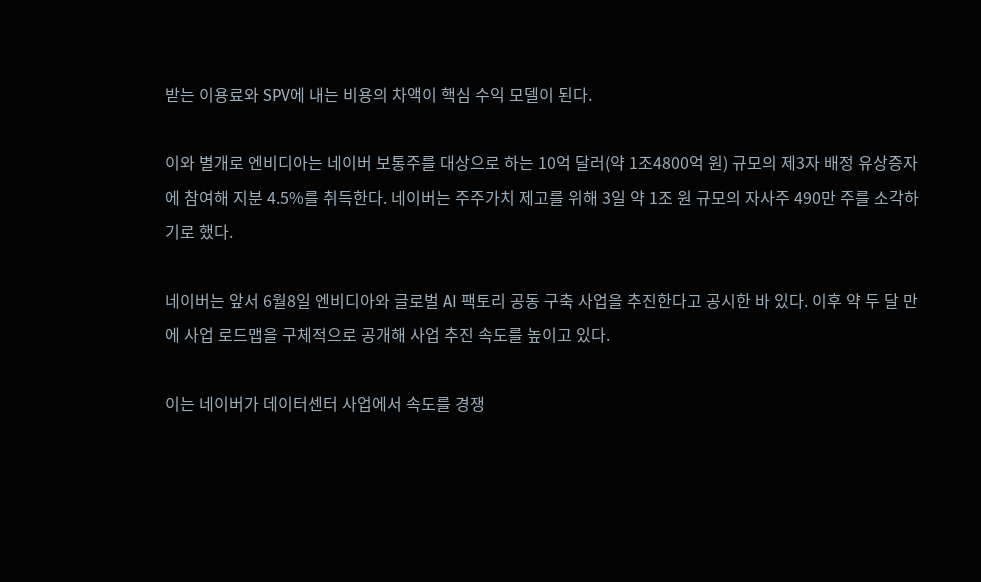받는 이용료와 SPV에 내는 비용의 차액이 핵심 수익 모델이 된다.

이와 별개로 엔비디아는 네이버 보통주를 대상으로 하는 10억 달러(약 1조4800억 원) 규모의 제3자 배정 유상증자에 참여해 지분 4.5%를 취득한다. 네이버는 주주가치 제고를 위해 3일 약 1조 원 규모의 자사주 490만 주를 소각하기로 했다.

네이버는 앞서 6월8일 엔비디아와 글로벌 AI 팩토리 공동 구축 사업을 추진한다고 공시한 바 있다. 이후 약 두 달 만에 사업 로드맵을 구체적으로 공개해 사업 추진 속도를 높이고 있다.

이는 네이버가 데이터센터 사업에서 속도를 경쟁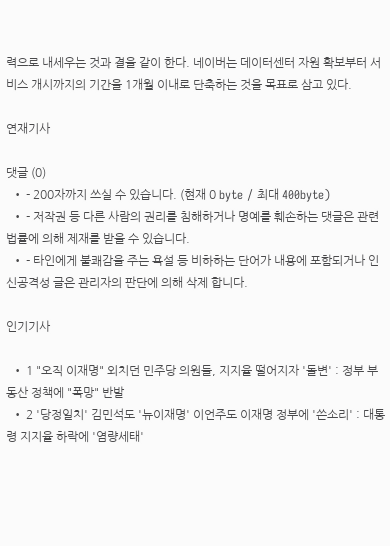력으로 내세우는 것과 결을 같이 한다. 네이버는 데이터센터 자원 확보부터 서비스 개시까지의 기간을 1개월 이내로 단축하는 것을 목표로 삼고 있다.

연재기사

댓글 (0)
  • - 200자까지 쓰실 수 있습니다. (현재 0 byte / 최대 400byte)
  • - 저작권 등 다른 사람의 권리를 침해하거나 명예를 훼손하는 댓글은 관련 법률에 의해 제재를 받을 수 있습니다.
  • - 타인에게 불쾌감을 주는 욕설 등 비하하는 단어가 내용에 포함되거나 인신공격성 글은 관리자의 판단에 의해 삭제 합니다.

인기기사

  • 1 "오직 이재명" 외치던 민주당 의원들, 지지율 떨어지자 '돌변' : 정부 부동산 정책에 "폭망" 반발
  • 2 '당정일치' 김민석도 '뉴이재명' 이언주도 이재명 정부에 '쓴소리' : 대통령 지지율 하락에 '염량세태'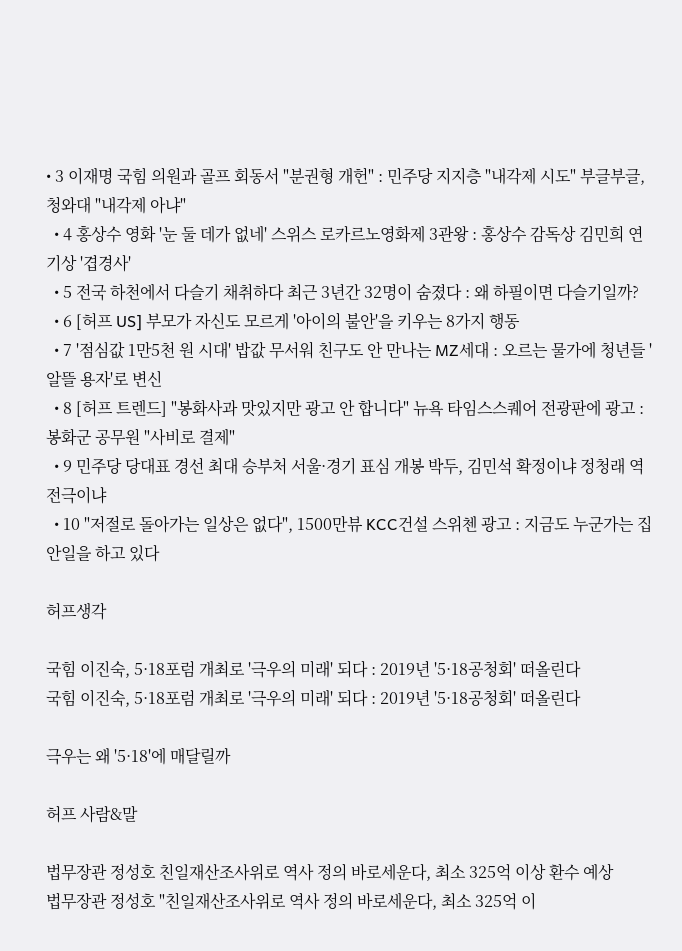• 3 이재명 국힘 의원과 골프 회동서 "분권형 개헌" : 민주당 지지층 "내각제 시도" 부글부글, 청와대 "내각제 아냐"
  • 4 홍상수 영화 '눈 둘 데가 없네' 스위스 로카르노영화제 3관왕 : 홍상수 감독상 김민희 연기상 '겹경사'
  • 5 전국 하천에서 다슬기 채취하다 최근 3년간 32명이 숨졌다 : 왜 하필이면 다슬기일까?
  • 6 [허프 US] 부모가 자신도 모르게 '아이의 불안'을 키우는 8가지 행동
  • 7 '점심값 1만5천 원 시대' 밥값 무서워 친구도 안 만나는 MZ세대 : 오르는 물가에 청년들 '알뜰 용자'로 변신
  • 8 [허프 트렌드] "봉화사과 맛있지만 광고 안 합니다" 뉴욕 타임스스퀘어 전광판에 광고 : 봉화군 공무원 "사비로 결제"
  • 9 민주당 당대표 경선 최대 승부처 서울·경기 표심 개봉 박두, 김민석 확정이냐 정청래 역전극이냐
  • 10 "저절로 돌아가는 일상은 없다", 1500만뷰 KCC건설 스위첸 광고 : 지금도 누군가는 집안일을 하고 있다

허프생각

국힘 이진숙, 5·18포럼 개최로 '극우의 미래' 되다 : 2019년 '5·18공청회' 떠올린다
국힘 이진숙, 5·18포럼 개최로 '극우의 미래' 되다 : 2019년 '5·18공청회' 떠올린다

극우는 왜 '5·18'에 매달릴까

허프 사람&말

법무장관 정성호 친일재산조사위로 역사 정의 바로세운다, 최소 325억 이상 환수 예상
법무장관 정성호 "친일재산조사위로 역사 정의 바로세운다, 최소 325억 이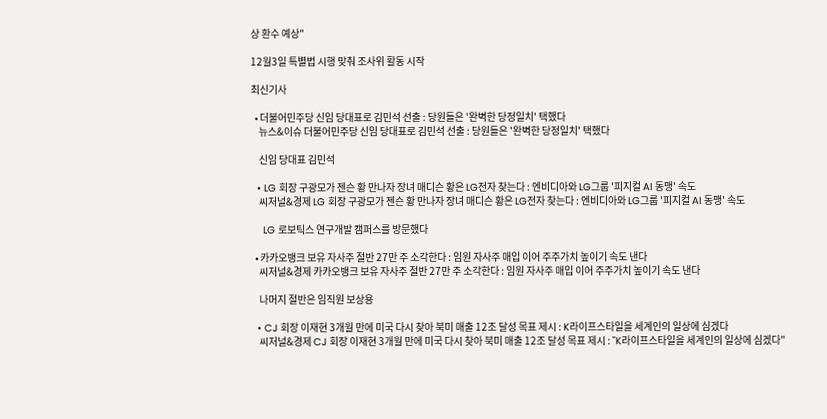상 환수 예상"

12월3일 특별법 시행 맞춰 조사위 활동 시작

최신기사

  • 더불어민주당 신임 당대표로 김민석 선출 : 당원들은 '완벽한 당정일치' 택했다
    뉴스&이슈 더불어민주당 신임 당대표로 김민석 선출 : 당원들은 '완벽한 당정일치' 택했다

    신임 당대표 김민석

  • LG 회장 구광모가 젠슨 황 만나자 장녀 매디슨 황은 LG전자 찾는다 : 엔비디아와 LG그룹 '피지컬 AI 동맹' 속도
    씨저널&경제 LG 회장 구광모가 젠슨 황 만나자 장녀 매디슨 황은 LG전자 찾는다 : 엔비디아와 LG그룹 '피지컬 AI 동맹' 속도

    LG 로보틱스 연구개발 캠퍼스를 방문했다

  • 카카오뱅크 보유 자사주 절반 27만 주 소각한다 : 임원 자사주 매입 이어 주주가치 높이기 속도 낸다
    씨저널&경제 카카오뱅크 보유 자사주 절반 27만 주 소각한다 : 임원 자사주 매입 이어 주주가치 높이기 속도 낸다

    나머지 절반은 임직원 보상용

  • CJ 회장 이재현 3개월 만에 미국 다시 찾아 북미 매출 12조 달성 목표 제시 : K라이프스타일을 세계인의 일상에 심겠다
    씨저널&경제 CJ 회장 이재현 3개월 만에 미국 다시 찾아 북미 매출 12조 달성 목표 제시 : "K라이프스타일을 세계인의 일상에 심겠다"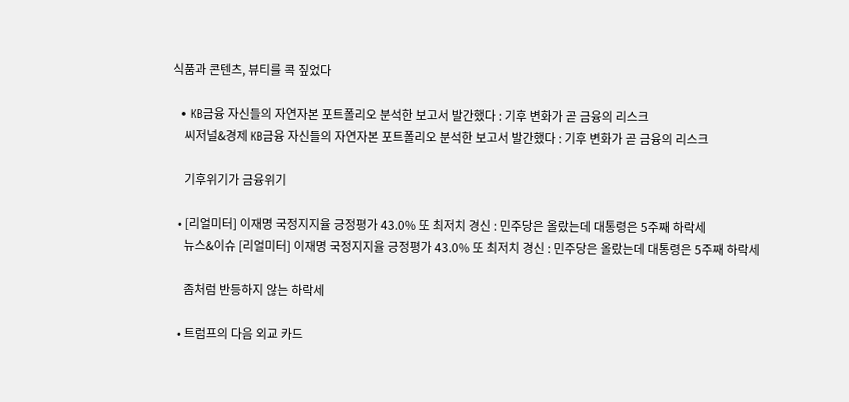식품과 콘텐츠, 뷰티를 콕 짚었다

  • KB금융 자신들의 자연자본 포트폴리오 분석한 보고서 발간했다 : 기후 변화가 곧 금융의 리스크
    씨저널&경제 KB금융 자신들의 자연자본 포트폴리오 분석한 보고서 발간했다 : 기후 변화가 곧 금융의 리스크

    기후위기가 금융위기

  • [리얼미터] 이재명 국정지지율 긍정평가 43.0% 또 최저치 경신 : 민주당은 올랐는데 대통령은 5주째 하락세
    뉴스&이슈 [리얼미터] 이재명 국정지지율 긍정평가 43.0% 또 최저치 경신 : 민주당은 올랐는데 대통령은 5주째 하락세

    좀처럼 반등하지 않는 하락세

  • 트럼프의 다음 외교 카드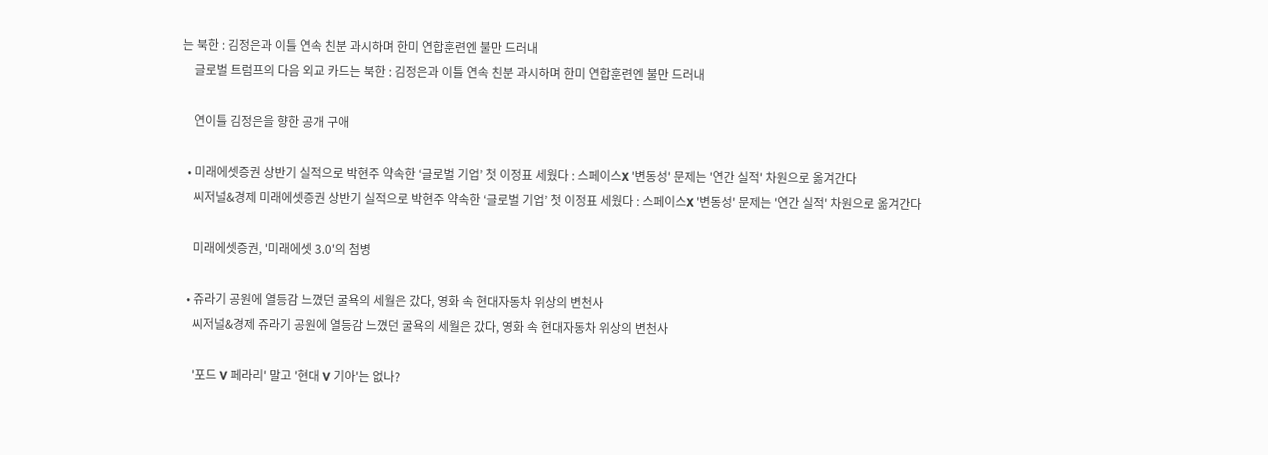는 북한 : 김정은과 이틀 연속 친분 과시하며 한미 연합훈련엔 불만 드러내
    글로벌 트럼프의 다음 외교 카드는 북한 : 김정은과 이틀 연속 친분 과시하며 한미 연합훈련엔 불만 드러내

    연이틀 김정은을 향한 공개 구애

  • 미래에셋증권 상반기 실적으로 박현주 약속한 ‘글로벌 기업’ 첫 이정표 세웠다 : 스페이스X '변동성' 문제는 '연간 실적' 차원으로 옮겨간다
    씨저널&경제 미래에셋증권 상반기 실적으로 박현주 약속한 ‘글로벌 기업’ 첫 이정표 세웠다 : 스페이스X '변동성' 문제는 '연간 실적' 차원으로 옮겨간다

    미래에셋증권, '미래에셋 3.0'의 첨병

  • 쥬라기 공원에 열등감 느꼈던 굴욕의 세월은 갔다, 영화 속 현대자동차 위상의 변천사
    씨저널&경제 쥬라기 공원에 열등감 느꼈던 굴욕의 세월은 갔다, 영화 속 현대자동차 위상의 변천사

    '포드 V 페라리' 말고 '현대 V 기아'는 없나?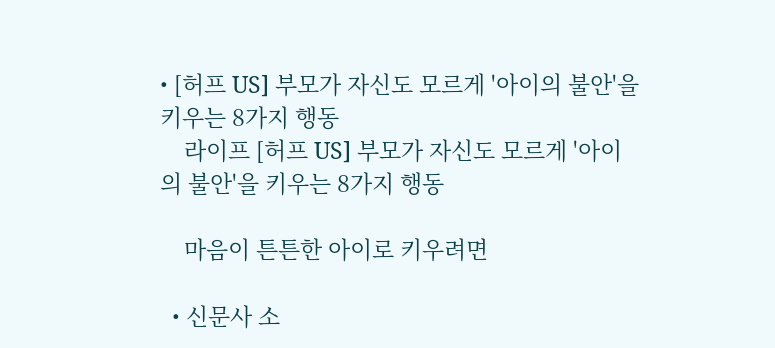• [허프 US] 부모가 자신도 모르게 '아이의 불안'을 키우는 8가지 행동
    라이프 [허프 US] 부모가 자신도 모르게 '아이의 불안'을 키우는 8가지 행동

    마음이 튼튼한 아이로 키우려면

  • 신문사 소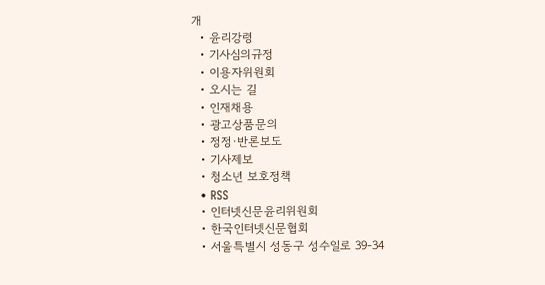개
  • 윤리강령
  • 기사심의규정
  • 이용자위원회
  • 오시는 길
  • 인재채용
  • 광고상품문의
  • 정정·반론보도
  • 기사제보
  • 청소년 보호정책
  • RSS
  • 인터넷신문윤리위원회
  • 한국인터넷신문협회
  • 서울특별시 성동구 성수일로 39-34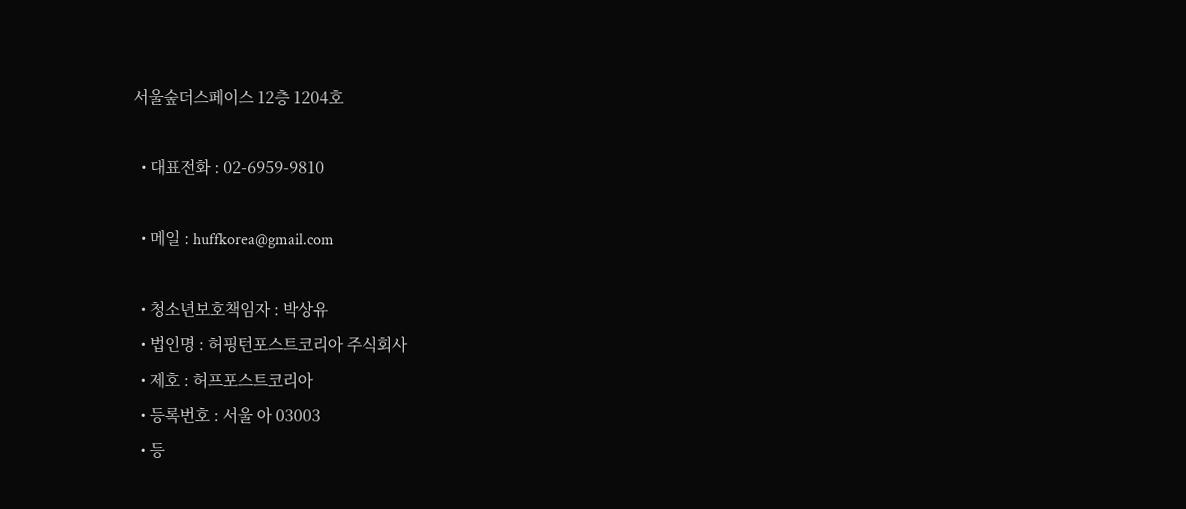서울숲더스페이스 12층 1204호

  • 대표전화 : 02-6959-9810

  • 메일 : huffkorea@gmail.com

  • 청소년보호책임자 : 박상유
  • 법인명 : 허핑턴포스트코리아 주식회사
  • 제호 : 허프포스트코리아
  • 등록번호 : 서울 아 03003
  • 등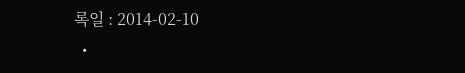록일 : 2014-02-10
  •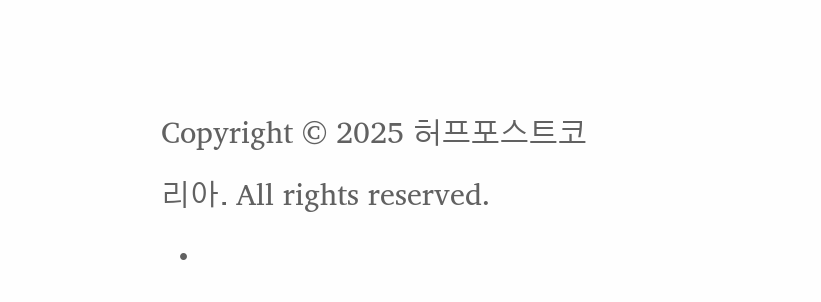Copyright © 2025 허프포스트코리아. All rights reserved.
  •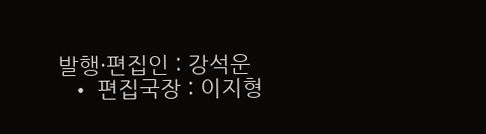발행·편집인 : 강석운
  • 편집국장 : 이지형